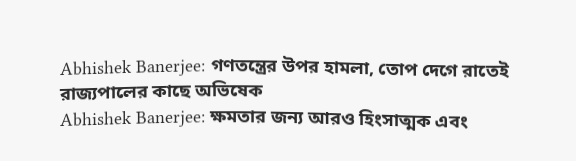Abhishek Banerjee: গণতন্ত্রের উপর হামলা, তোপ দেগে রাতেই রাজ্যপালের কাছে অভিষেক
Abhishek Banerjee: ক্ষমতার জন্য আরও হিংসাত্মক এবং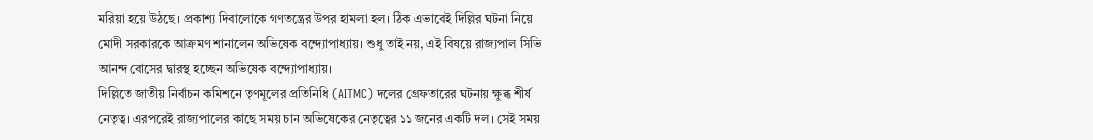মরিয়া হয়ে উঠছে। প্রকাশ্য দিবালোকে গণতন্ত্রের উপর হামলা হল। ঠিক এভাবেই দিল্লির ঘটনা নিয়ে মোদী সরকারকে আক্রমণ শানালেন অভিষেক বন্দ্যোপাধ্যায়। শুধু তাই নয়, এই বিষয়ে রাজ্যপাল সিভি আনন্দ বোসের দ্বারস্থ হচ্ছেন অভিষেক বন্দ্যোপাধ্যায়।
দিল্লিতে জাতীয় নির্বাচন কমিশনে তৃণমূলের প্রতিনিধি (AITMC) দলের গ্রেফতারের ঘটনায় ক্ষুব্ধ শীর্ষ নেতৃত্ব। এরপরেই রাজ্যপালের কাছে সময় চান অভিষেকের নেতৃত্বের ১১ জনের একটি দল। সেই সময়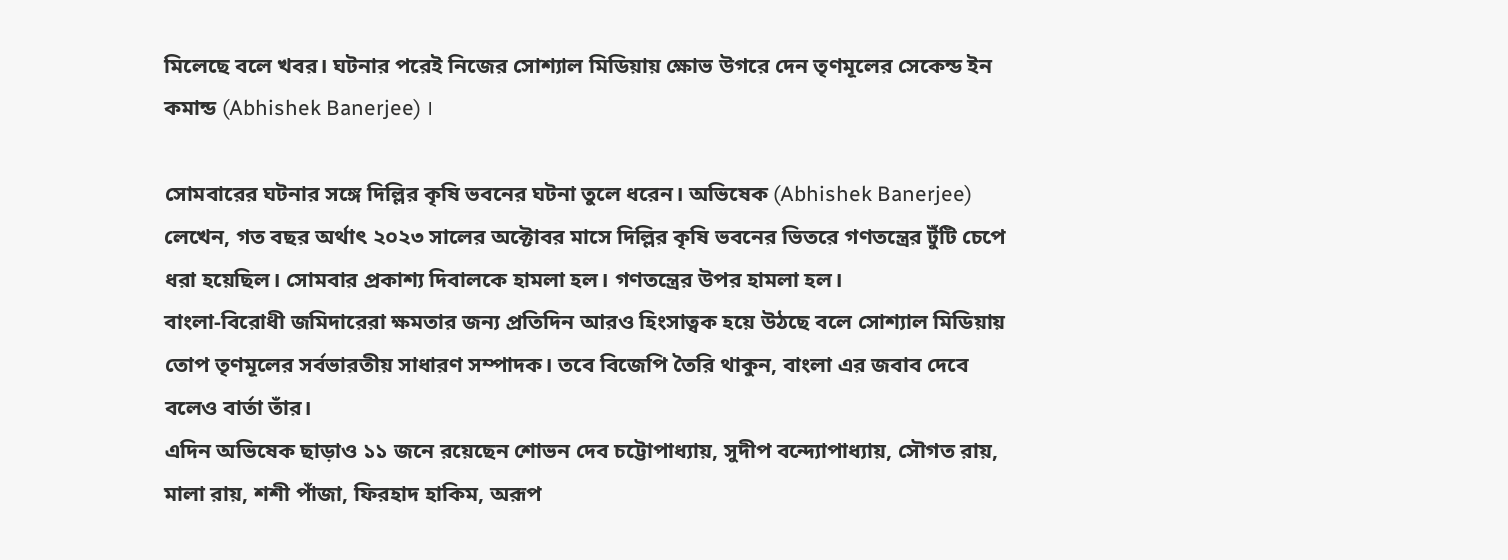মিলেছে বলে খবর। ঘটনার পরেই নিজের সোশ্যাল মিডিয়ায় ক্ষোভ উগরে দেন তৃণমূলের সেকেন্ড ইন কমান্ড (Abhishek Banerjee) ।

সোমবারের ঘটনার সঙ্গে দিল্লির কৃষি ভবনের ঘটনা তুলে ধরেন। অভিষেক (Abhishek Banerjee) লেখেন, গত বছর অর্থাৎ ২০২৩ সালের অক্টোবর মাসে দিল্লির কৃষি ভবনের ভিতরে গণতন্ত্রের টুঁটি চেপে ধরা হয়েছিল। সোমবার প্রকাশ্য দিবালকে হামলা হল। গণতন্ত্রের উপর হামলা হল।
বাংলা-বিরোধী জমিদারেরা ক্ষমতার জন্য প্রতিদিন আরও হিংসাত্বক হয়ে উঠছে বলে সোশ্যাল মিডিয়ায় তোপ তৃণমূলের সর্বভারতীয় সাধারণ সম্পাদক। তবে বিজেপি তৈরি থাকুন, বাংলা এর জবাব দেবে বলেও বার্তা তাঁর।
এদিন অভিষেক ছাড়াও ১১ জনে রয়েছেন শোভন দেব চট্টোপাধ্যায়, সুদীপ বন্দ্যোপাধ্যায়, সৌগত রায়, মালা রায়, শশী পাঁজা, ফিরহাদ হাকিম, অরূপ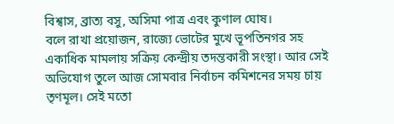বিশ্বাস, ব্রাত্য বসু, অসিমা পাত্র এবং কুণাল ঘোষ।
বলে রাখা প্রয়োজন, রাজ্যে ভোটের মুখে ভূপতিনগর সহ একাধিক মামলায় সক্রিয় কেন্দ্রীয় তদন্তকারী সংস্থা। আর সেই অভিযোগ তুলে আজ সোমবার নির্বাচন কমিশনের সময় চায় তৃণমূল। সেই মতো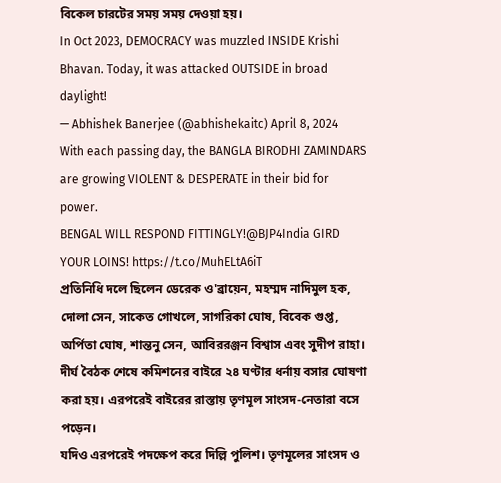বিকেল চারটের সময় সময় দেওয়া হয়।
In Oct 2023, DEMOCRACY was muzzled INSIDE Krishi Bhavan. Today, it was attacked OUTSIDE in broad daylight!
— Abhishek Banerjee (@abhishekaitc) April 8, 2024
With each passing day, the BANGLA BIRODHI ZAMINDARS are growing VIOLENT & DESPERATE in their bid for power.
BENGAL WILL RESPOND FITTINGLY!@BJP4India GIRD YOUR LOINS! https://t.co/MuhELtA6iT
প্রতিনিধি দলে ছিলেন ডেরেক ও'ব্রায়েন, মহম্মদ নাদিমুল হক, দোলা সেন, সাকেত গোখলে, সাগরিকা ঘোষ, বিবেক গুপ্ত, অর্পিতা ঘোষ, শান্তনু সেন, আবিররঞ্জন বিশ্বাস এবং সুদীপ রাহা। দীর্ঘ বৈঠক শেষে কমিশনের বাইরে ২৪ ঘণ্টার ধর্নায় বসার ঘোষণা করা হয়। এরপরেই বাইরের রাস্তায় তৃণমূল সাংসদ-নেতারা বসে পড়েন।
যদিও এরপরেই পদক্ষেপ করে দিল্লি পুলিশ। তৃণমূলের সাংসদ ও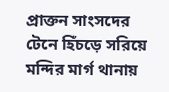প্রাক্তন সাংসদের টেনে হিঁচড়ে সরিয়ে মন্দির মার্গ থানায়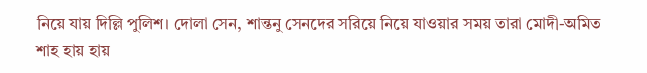নিয়ে যায় দিল্লি পুলিশ। দোলা সেন, শান্তনু সেনদের সরিয়ে নিয়ে যাওয়ার সময় তারা মোদী-অমিত শাহ হায় হায়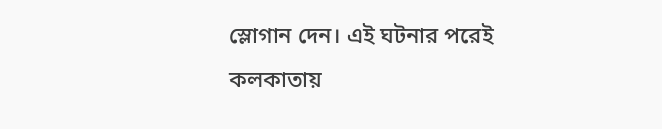স্লোগান দেন। এই ঘটনার পরেই কলকাতায়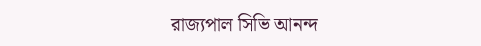রাজ্যপাল সিভি আনন্দ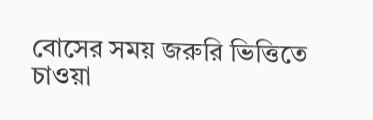বোসের সময় জরুরি ভিত্তিতে চাওয়া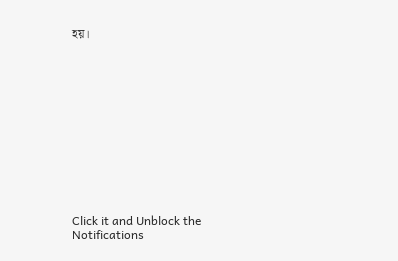হয়।












Click it and Unblock the Notifications